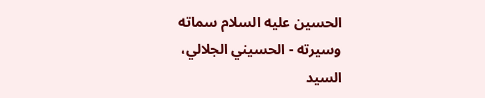الحسين عليه السلام سماته وسيرته - الحسيني الجلالي، السيد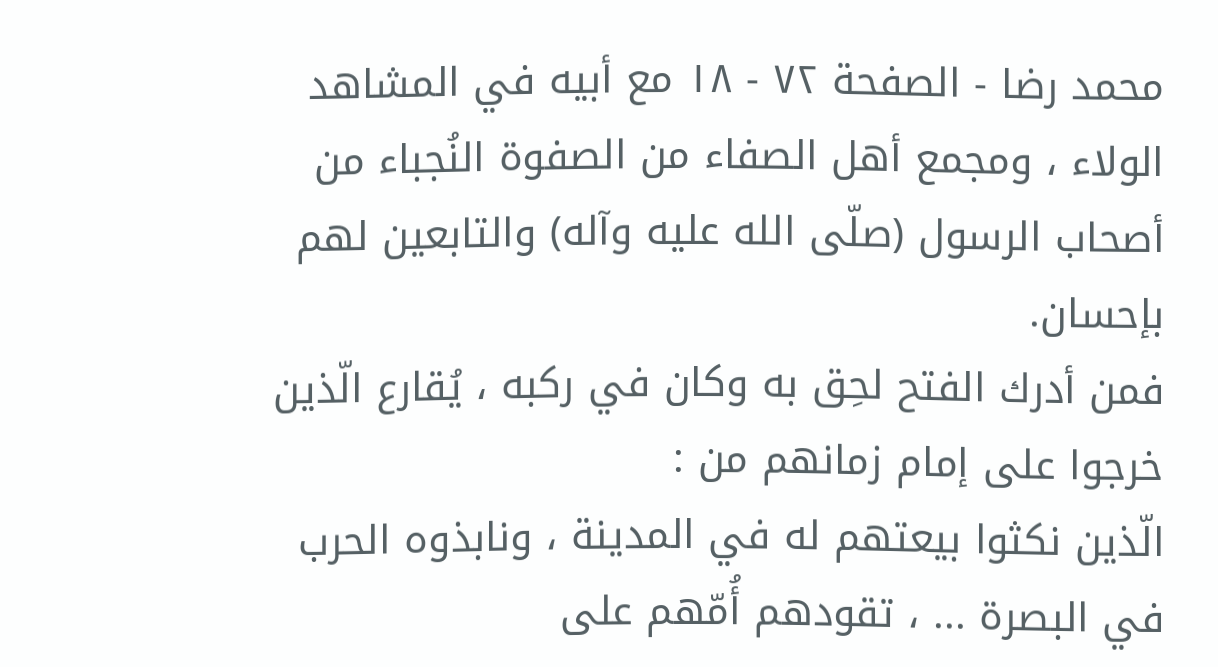محمد رضا - الصفحة ٧٢ - ١٨ مع أبيه في المشاهد
الولاء ، ومجمع أهل الصفاء من الصفوة النُجباء من أصحاب الرسول (صلّى الله عليه وآله) والتابعين لهم بإحسان.
فمن أدرك الفتح لحِق به وكان في ركبه ، يُقارع الّذين خرجوا على إمام زمانهم من :
الّذين نكثوا بيعتهم له في المدينة ، ونابذوه الحرب في البصرة ... ، تقودهم أُمّهم على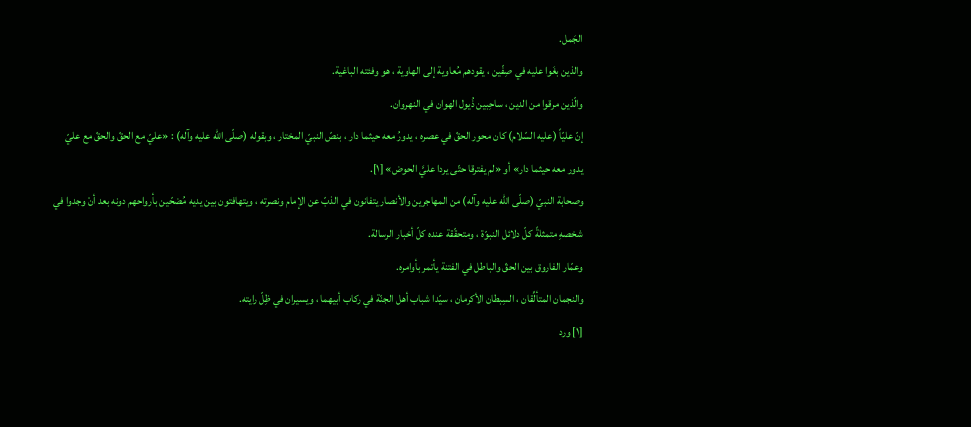الجَمل.
والذين بغَوا عليه في صِفّين ، يقودهم مُعاوية إلى الهاوية ، هو وفئته الباغية.
والّذين مرقوا من الدين ، ساحِبين ذُيول الهوان في النهروان.
إنّ عليّاً (عليه السّلام) كان محور الحقّ في عصره ، يدورُ معه حيثما دار ، بنصّ النبيّ المختار ، وبقوله (صلّى الله عليه وآله) : «عليّ مع الحقّ والحقّ مع عليّ يدور معه حيثما دار» أو «لم يفترقا حتّى يردا عليَّ الحوض» [١].
وصحابة النبيّ (صلّى الله عليه وآله) من المهاجرين والأنصار يتفانون في الذبّ عن الإمام ونصرته ، ويتهافتون بين يديه مُضحّين بأرواحهم دونه بعد أنْ وجدوا في شخصهِ متمثلةً كلّ دلائل النبوّة ، ومتحقّقة عنده كلّ أخبار الرسالة.
وعمّار الفاروق بين الحقّ والباطل في الفتنة يأتمر بأوامره.
والنجمان المتألِّقان ، السِبطان الأكرمان ، سيّدا شباب أهل الجنّة في ركاب أبيهما ، ويسيران في ظِلّ رايته.
[١] ورد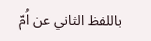باللفظ الثاني عن اُمّ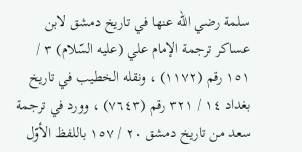سلمة رضي الله عنها في تاريخ دمشق لابن عساكر ترجمة الإمام علي (عليه السّلام) ٣ / ١٥١ رقم (١١٧٢) ، ونقله الخطيب في تاريخ بغداد ١٤ / ٣٢١ رقم (٧٦٤٣) ، وورد في ترجمة سعد من تاريخ دمشق ٢٠ / ١٥٧ باللفظ الأوّل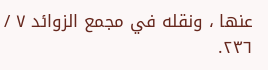عنها ، ونقله في مجمع الزوائد ٧ / ٢٣٦.